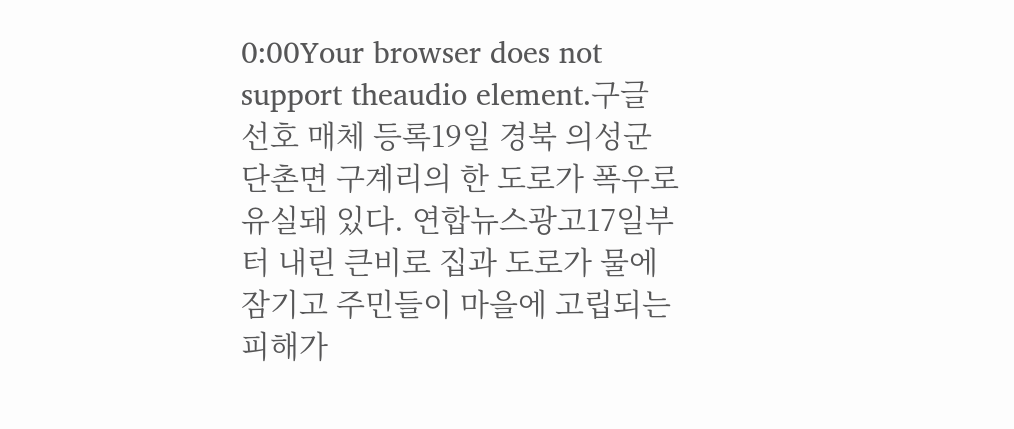0:00Your browser does not support theaudio element.구글 선호 매체 등록19일 경북 의성군 단촌면 구계리의 한 도로가 폭우로 유실돼 있다. 연합뉴스광고17일부터 내린 큰비로 집과 도로가 물에 잠기고 주민들이 마을에 고립되는 피해가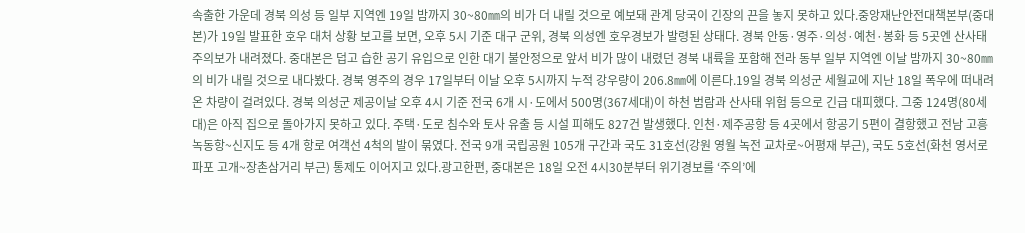속출한 가운데 경북 의성 등 일부 지역엔 19일 밤까지 30~80㎜의 비가 더 내릴 것으로 예보돼 관계 당국이 긴장의 끈을 놓지 못하고 있다.중앙재난안전대책본부(중대본)가 19일 발표한 호우 대처 상황 보고를 보면, 오후 5시 기준 대구 군위, 경북 의성엔 호우경보가 발령된 상태다. 경북 안동·영주·의성·예천·봉화 등 5곳엔 산사태주의보가 내려졌다. 중대본은 덥고 습한 공기 유입으로 인한 대기 불안정으로 앞서 비가 많이 내렸던 경북 내륙을 포함해 전라 동부 일부 지역엔 이날 밤까지 30~80㎜의 비가 내릴 것으로 내다봤다. 경북 영주의 경우 17일부터 이날 오후 5시까지 누적 강우량이 206.8㎜에 이른다.19일 경북 의성군 세월교에 지난 18일 폭우에 떠내려온 차량이 걸려있다. 경북 의성군 제공이날 오후 4시 기준 전국 6개 시·도에서 500명(367세대)이 하천 범람과 산사태 위험 등으로 긴급 대피했다. 그중 124명(80세대)은 아직 집으로 돌아가지 못하고 있다. 주택·도로 침수와 토사 유출 등 시설 피해도 827건 발생했다. 인천·제주공항 등 4곳에서 항공기 5편이 결항했고 전남 고흥 녹동항~신지도 등 4개 항로 여객선 4척의 발이 묶였다. 전국 9개 국립공원 105개 구간과 국도 31호선(강원 영월 녹전 교차로~어평재 부근), 국도 5호선(화천 영서로 파포 고개~장촌삼거리 부근) 통제도 이어지고 있다.광고한편, 중대본은 18일 오전 4시30분부터 위기경보를 ‘주의’에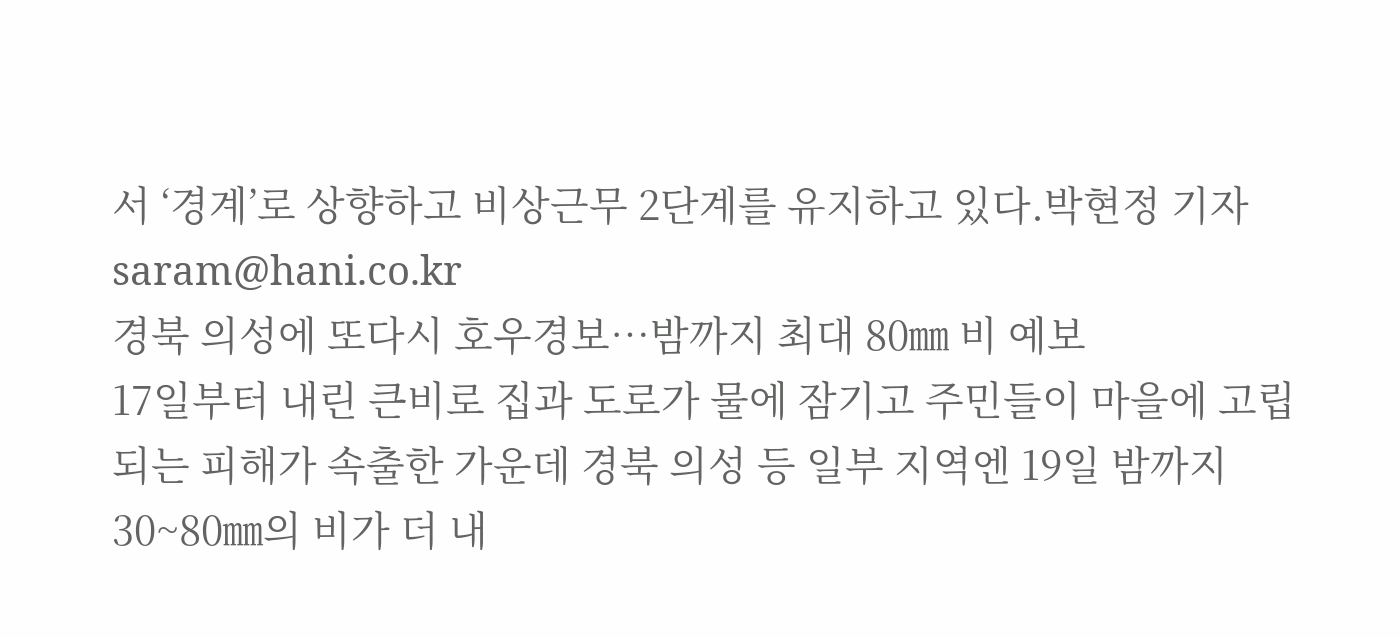서 ‘경계’로 상향하고 비상근무 2단계를 유지하고 있다.박현정 기자 saram@hani.co.kr
경북 의성에 또다시 호우경보…밤까지 최대 80㎜ 비 예보
17일부터 내린 큰비로 집과 도로가 물에 잠기고 주민들이 마을에 고립되는 피해가 속출한 가운데 경북 의성 등 일부 지역엔 19일 밤까지 30~80㎜의 비가 더 내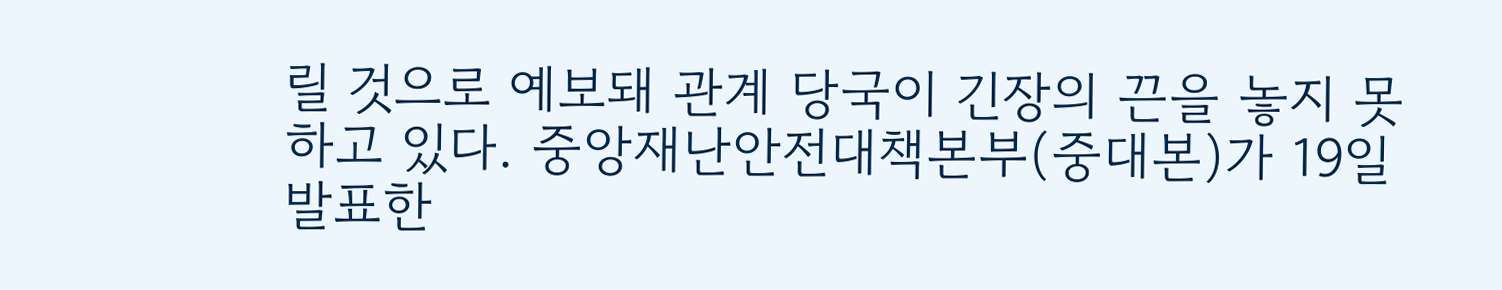릴 것으로 예보돼 관계 당국이 긴장의 끈을 놓지 못하고 있다. 중앙재난안전대책본부(중대본)가 19일 발표한